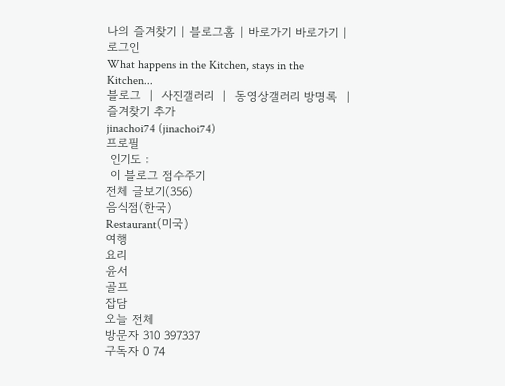나의 즐겨찾기 | 블로그홈 | 바로가기 바로가기 | 로그인
What happens in the Kitchen, stays in the Kitchen...
블로그  |  사진갤러리  |  동영상갤러리 방명록  |   즐겨찾기 추가
jinachoi74 (jinachoi74)
프로필
 인기도 :
 이 블로그 점수주기
전체 글보기(356)
음식점(한국)
Restaurant(미국)
여행
요리
윤서
골프
잡담
오늘 전체
방문자 310 397337
구독자 0 74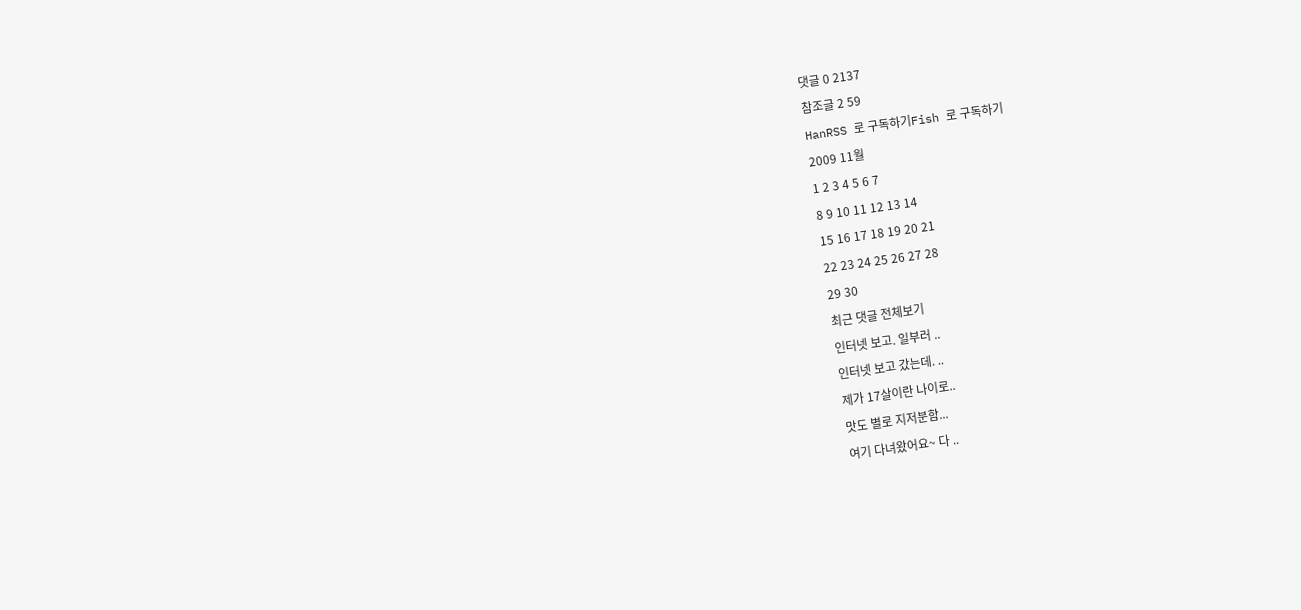댓글 0 2137
참조글 2 59
HanRSS 로 구독하기Fish 로 구독하기
2009 11월
1 2 3 4 5 6 7
8 9 10 11 12 13 14
15 16 17 18 19 20 21
22 23 24 25 26 27 28
29 30
최근 댓글 전체보기
인터넷 보고. 일부러 ..
인터넷 보고 갔는데. ..
제가 17살이란 나이로..
맛도 별로 지저분함...
여기 다녀왔어요~ 다 ..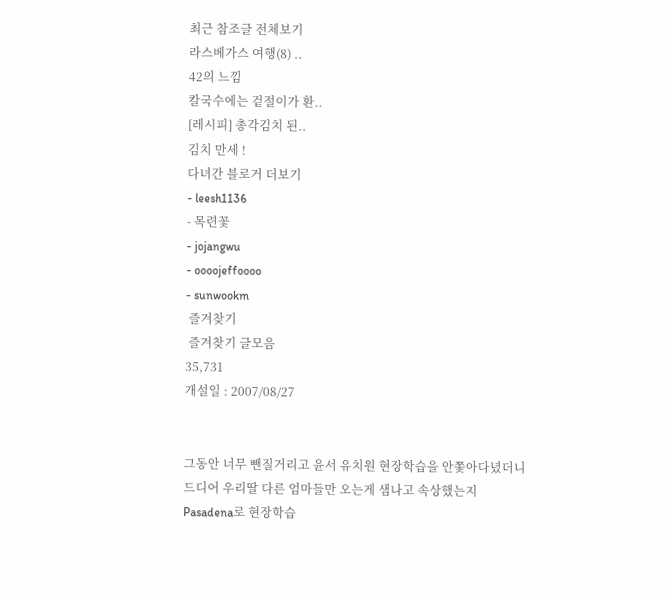최근 참조글 전체보기
라스베가스 여행(8) ..
42의 느낌
칼국수에는 겉절이가 환..
[레시피] 총각김치 된..
김치 만세 !
다녀간 블로거 더보기
- leesh1136
- 목련꽃
- jojangwu
- oooojeffoooo
- sunwookm
 즐겨찾기
 즐겨찾기 글모음
35,731
개설일 : 2007/08/27


그동안 너무 뺀질거리고 윤서 유치원 현장학습을 안쫓아다녔더니
드디어 우리딸 다른 엄마들만 오는게 샘나고 속상했는지
Pasadena로 현장학습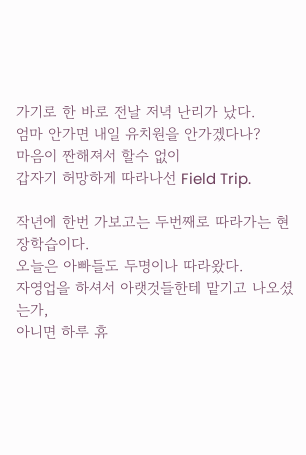가기로 한 바로 전날 저녁 난리가 났다.
엄마 안가면 내일 유치원을 안가겠다나?
마음이 짠해져서 할수 없이
갑자기 허망하게 따라나선 Field Trip.

작년에 한번 가보고는 두번째로 따라가는 현장학습이다.
오늘은 아빠들도 두명이나 따라왔다.
자영업을 하셔서 아랫것들한테 맡기고 나오셨는가,
아니면 하루 휴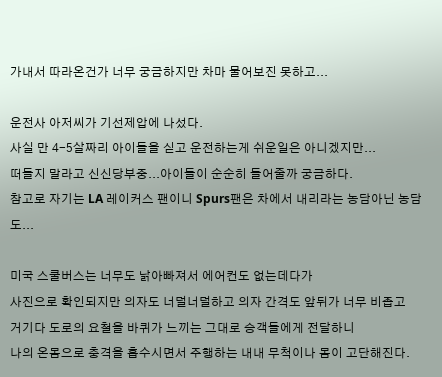가내서 따라온건가 너무 궁금하지만 차마 물어보진 못하고...

운전사 아저씨가 기선제압에 나섰다.
사실 만 4-5살짜리 아이들을 싣고 운전하는게 쉬운일은 아니겠지만...
떠들지 말라고 신신당부중...아이들이 순순히 들어줄까 궁금하다.
참고로 자기는 LA 레이커스 팬이니 Spurs팬은 차에서 내리라는 농담아닌 농담도...

미국 스쿨버스는 너무도 낡아빠져서 에어컨도 없는데다가
사진으로 확인되지만 의자도 너덜너덜하고 의자 간격도 앞뒤가 너무 비좁고
거기다 도로의 요철을 바퀴가 느끼는 그대로 승객들에게 전달하니
나의 온몸으로 충격을 흡수시면서 주행하는 내내 무척이나 몸이 고단해진다.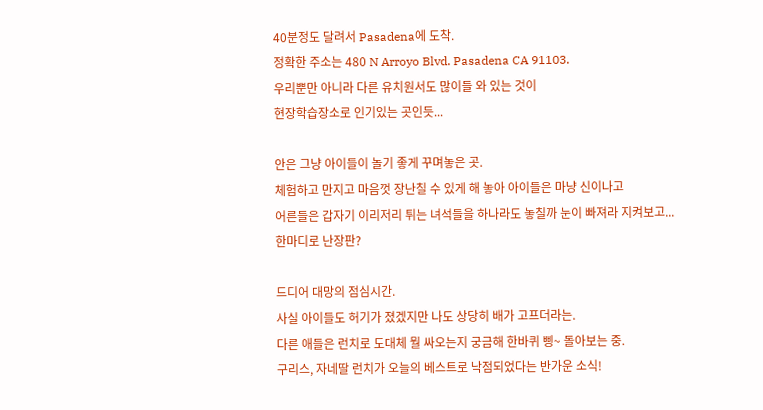40분정도 달려서 Pasadena에 도착.
정확한 주소는 480 N Arroyo Blvd. Pasadena CA 91103.
우리뿐만 아니라 다른 유치원서도 많이들 와 있는 것이
현장학습장소로 인기있는 곳인듯...

안은 그냥 아이들이 놀기 좋게 꾸며놓은 곳.
체험하고 만지고 마음껏 장난칠 수 있게 해 놓아 아이들은 마냥 신이나고
어른들은 갑자기 이리저리 튀는 녀석들을 하나라도 놓칠까 눈이 빠져라 지켜보고...
한마디로 난장판?

드디어 대망의 점심시간.
사실 아이들도 허기가 졌겠지만 나도 상당히 배가 고프더라는.
다른 애들은 런치로 도대체 뭘 싸오는지 궁금해 한바퀴 삥~ 돌아보는 중.
구리스, 자네딸 런치가 오늘의 베스트로 낙점되었다는 반가운 소식!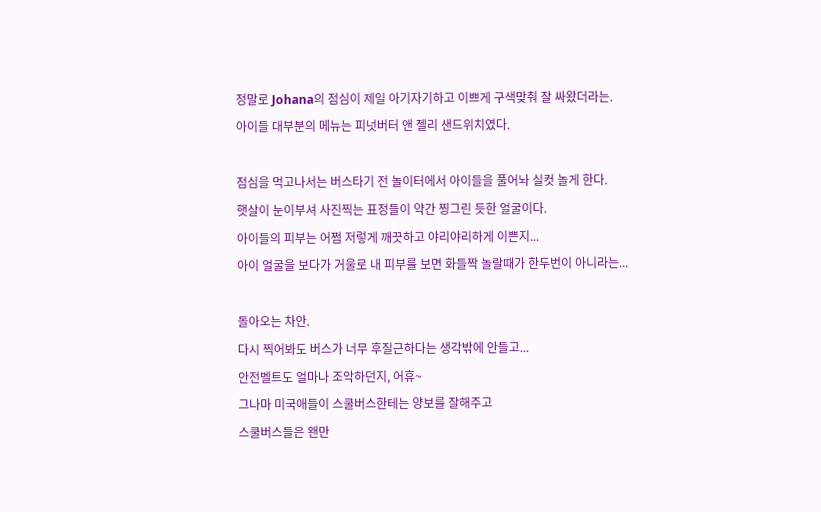정말로 Johana의 점심이 제일 아기자기하고 이쁘게 구색맞춰 잘 싸왔더라는.
아이들 대부분의 메뉴는 피넛버터 앤 젤리 샌드위치였다.

점심을 먹고나서는 버스타기 전 놀이터에서 아이들을 풀어놔 실컷 놀게 한다.
햇살이 눈이부셔 사진찍는 표정들이 약간 찡그린 듯한 얼굴이다.
아이들의 피부는 어쩜 저렇게 깨끗하고 야리야리하게 이쁜지...
아이 얼굴을 보다가 거울로 내 피부를 보면 화들짝 놀랄때가 한두번이 아니라는...

돌아오는 차안.
다시 찍어봐도 버스가 너무 후질근하다는 생각밖에 안들고...
안전벨트도 얼마나 조악하던지, 어휴~
그나마 미국애들이 스쿨버스한테는 양보를 잘해주고
스쿨버스들은 왠만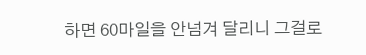하면 60마일을 안넘겨 달리니 그걸로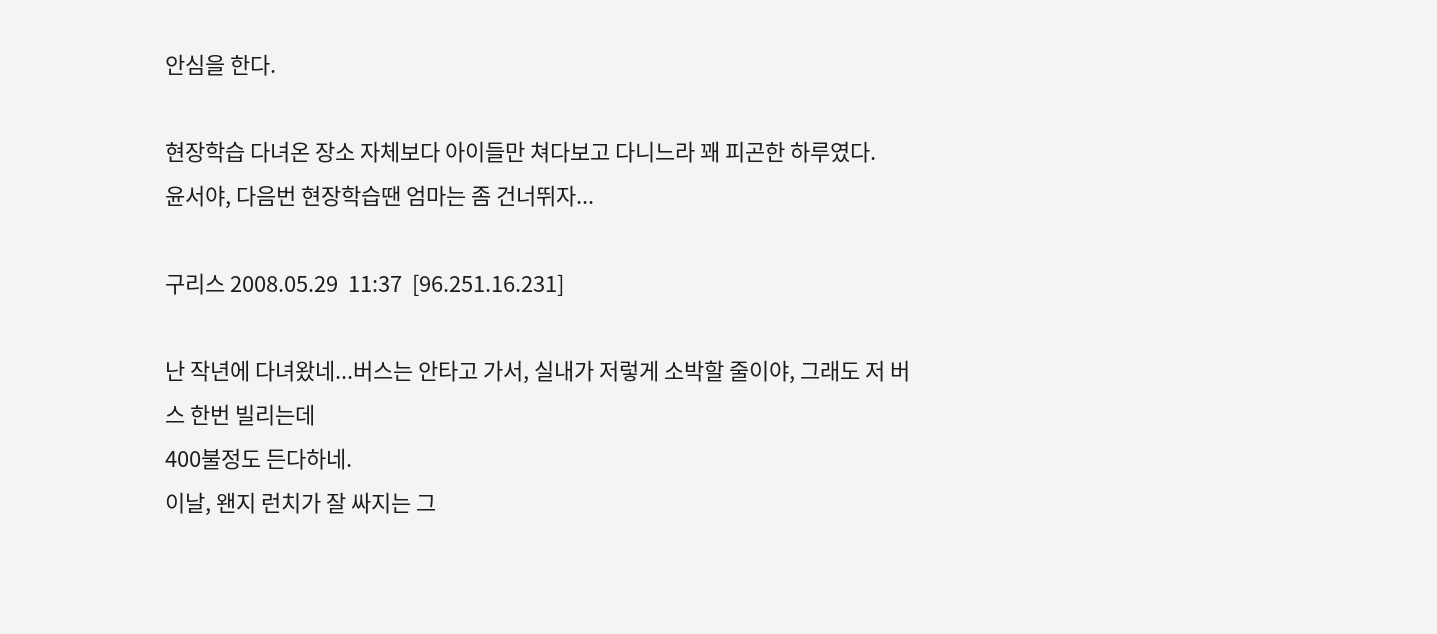안심을 한다.

현장학습 다녀온 장소 자체보다 아이들만 쳐다보고 다니느라 꽤 피곤한 하루였다.
윤서야, 다음번 현장학습땐 엄마는 좀 건너뛰자...

구리스 2008.05.29  11:37  [96.251.16.231]

난 작년에 다녀왔네...버스는 안타고 가서, 실내가 저렇게 소박할 줄이야, 그래도 저 버스 한번 빌리는데
400불정도 든다하네.
이날, 왠지 런치가 잘 싸지는 그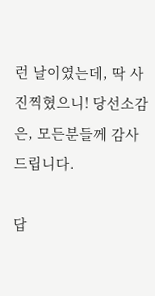런 날이였는데, 딱 사진찍혔으니! 당선소감은, 모든분들께 감사드립니다.

답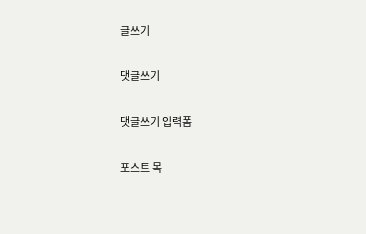글쓰기

댓글쓰기

댓글쓰기 입력폼

포스트 목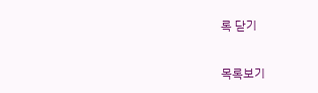록 닫기

목록보기